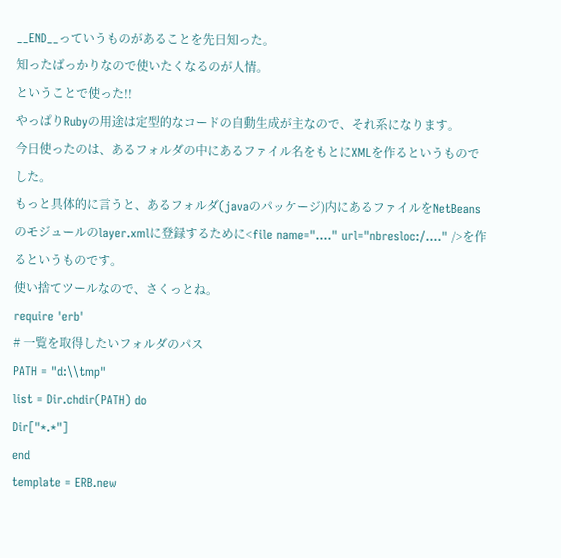__END__っていうものがあることを先日知った。
知ったばっかりなので使いたくなるのが人情。
ということで使った!!
やっぱりRubyの用途は定型的なコードの自動生成が主なので、それ系になります。
今日使ったのは、あるフォルダの中にあるファイル名をもとにXMLを作るというものでした。
もっと具体的に言うと、あるフォルダ(javaのパッケージ)内にあるファイルをNetBeansのモジュールのlayer.xmlに登録するために<file name="...." url="nbresloc:/...." />を作るというものです。
使い捨てツールなので、さくっとね。
require 'erb'
# 一覧を取得したいフォルダのパス
PATH = "d:\\tmp"
list = Dir.chdir(PATH) do
Dir["*.*"]
end
template = ERB.new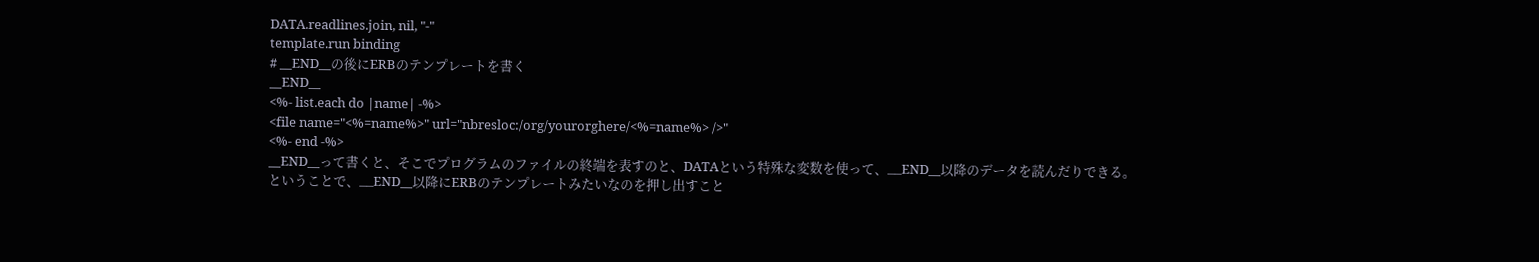DATA.readlines.join, nil, "-"
template.run binding
# __END__の後にERBのテンプレートを書く
__END__
<%- list.each do |name| -%>
<file name="<%=name%>" url="nbresloc:/org/yourorghere/<%=name%> />"
<%- end -%>
__END__って書くと、そこでプログラムのファイルの終端を表すのと、DATAという特殊な変数を使って、__END__以降のデータを読んだりできる。
ということで、__END__以降にERBのテンプレートみたいなのを押し出すこと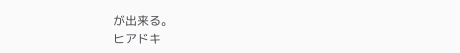が出来る。
ヒアドキ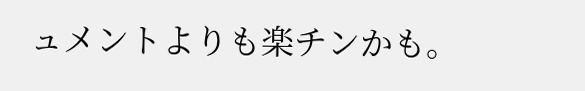ュメントよりも楽チンかも。